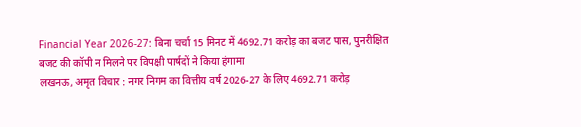Financial Year 2026-27: बिना चर्चा 15 मिनट में 4692.71 करोड़ का बजट पास, पुनरीक्षित बजट की कॉपी न मिलने पर विपक्षी पार्षदों ने किया हंगामा
लखनऊ, अमृत विचार : नगर निगम का वित्तीय वर्ष 2026-27 के लिए 4692.71 करोड़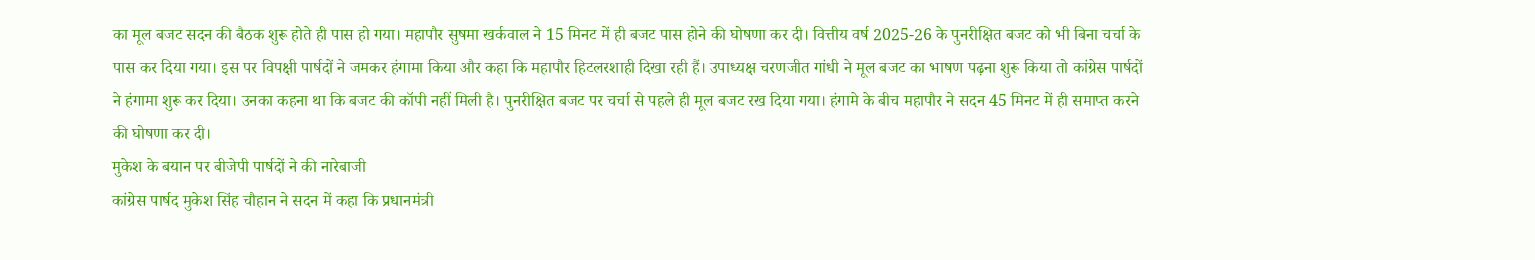का मूल बजट सदन की बैठक शुरू होते ही पास हो गया। महापौर सुषमा खर्कवाल ने 15 मिनट में ही बजट पास होने की घोषणा कर दी। वित्तीय वर्ष 2025-26 के पुनरीक्षित बजट को भी बिना चर्चा के पास कर दिया गया। इस पर विपक्षी पार्षदों ने जमकर हंगामा किया और कहा कि महापौर हिटलरशाही दिखा रही हैं। उपाध्यक्ष चरणजीत गांधी ने मूल बजट का भाषण पढ़ना शुरू किया तो कांग्रेस पार्षदों ने हंगामा शुरू कर दिया। उनका कहना था कि बजट की कॉपी नहीं मिली है। पुनरीक्षित बजट पर चर्चा से पहले ही मूल बजट रख दिया गया। हंगामे के बीच महापौर ने सदन 45 मिनट में ही समाप्त करने की घोषणा कर दी।
मुकेश के बयान पर बीजेपी पार्षदों ने की नारेबाजी
कांग्रेस पार्षद मुकेश सिंह चौहान ने सदन में कहा कि प्रधानमंत्री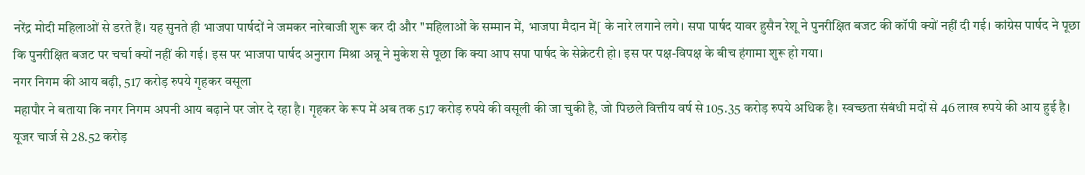नरेंद्र मोदी महिलाओं से डरते हैं। यह सुनते ही भाजपा पार्षदों ने जमकर नारेबाजी शुरू कर दी और ''महिलाओं के सम्मान में, भाजपा मैदान में[ के नारे लगाने लगे। सपा पार्षद यावर हुसैन रेशू ने पुनरीक्षित बजट की कॉपी क्यों नहीं दी गई। कांग्रेस पार्षद ने पूछा कि पुनरीक्षित बजट पर चर्चा क्यों नहीं की गई। इस पर भाजपा पार्षद अनुराग मिश्रा अन्नू ने मुकेश से पूछा कि क्या आप सपा पार्षद के सेक्रेटरी हो। इस पर पक्ष-विपक्ष के बीच हंगामा शुरू हो गया।
नगर निगम की आय बढ़ी, 517 करोड़ रुपये गृहकर वसूला
महापौर ने बताया कि नगर निगम अपनी आय बढ़ाने पर जोर दे रहा है। गृहकर के रूप में अब तक 517 करोड़ रुपये की वसूली की जा चुकी है, जो पिछले वित्तीय वर्ष से 105.35 करोड़ रुपये अधिक है। स्वच्छता संबंधी मदों से 46 लाख रुपये की आय हुई है। यूजर चार्ज से 28.52 करोड़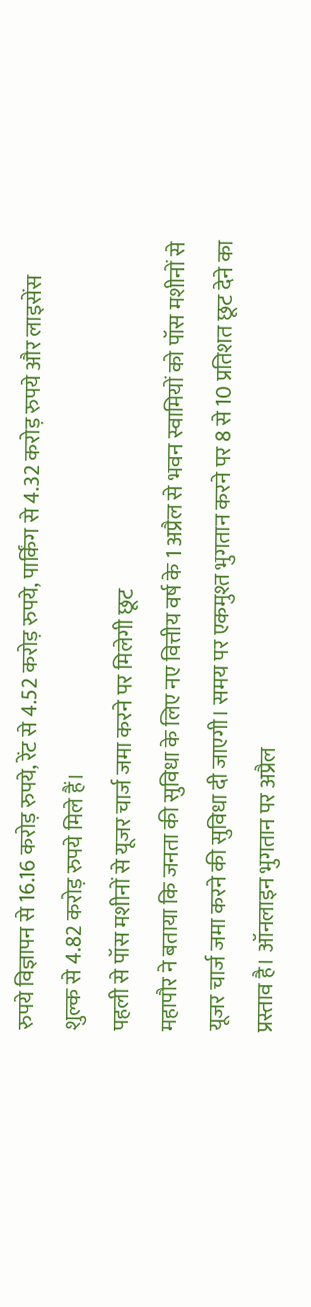रुपये विज्ञापन से 16.16 करोड़ रुपये, रेंट से 4.52 करोड़ रुपये, पार्किंग से 4.32 करोड़ रुपये और लाइसेंस शुल्क से 4.82 करोड़ रुपये मिले हैं।
पहली से पॉस मशीनों से यूजर चार्ज जमा करने पर मिलेगी छूट
महापौर ने बताया कि जनता की सुविधा के लिए नए वित्तीय वर्ष के 1 अप्रैल से भवन स्वामियों को पॉस मशीनों से यूजर चार्ज जमा करने की सुविधा दी जाएगी। समय पर एकमुश्त भुगतान करने पर 8 से 10 प्रतिशत छूट देने का प्रस्ताव है। ऑनलाइन भुगतान पर अप्रैल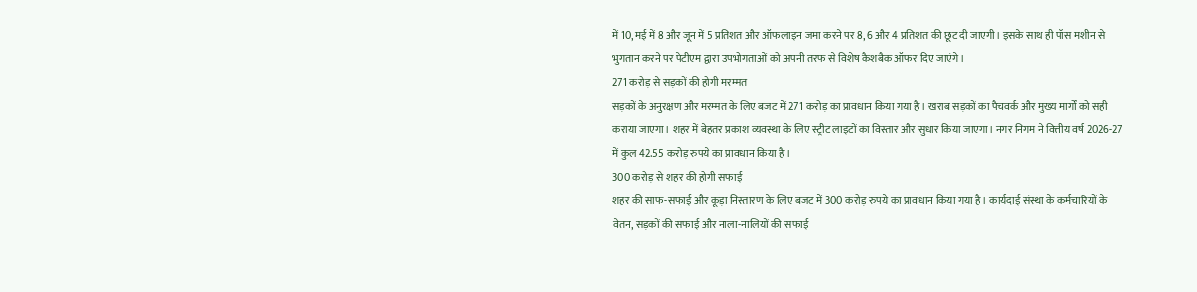में 10, मई में 8 और जून में 5 प्रतिशत और ऑफलाइन जमा करने पर 8, 6 और 4 प्रतिशत की छूट दी जाएगी। इसके साथ ही पॉस मशीन से भुगतान करने पर पेटीएम द्वारा उपभोगताओं को अपनी तरफ से विशेष कैशबैक ऑफर दिए जाएंगे।
271 करोड़ से सड़कों की होगी मरम्मत
सड़कों के अनुरक्षण और मरम्मत के लिए बजट में 271 करोड़ का प्रावधान किया गया है। खराब सड़कों का पैचवर्क और मुख्य मार्गों को सही कराया जाएगा। शहर में बेहतर प्रकाश व्यवस्था के लिए स्ट्रीट लाइटों का विस्तार और सुधार किया जाएगा। नगर निगम ने वित्तीय वर्ष 2026-27 में कुल 42.55 करोड़ रुपये का प्रावधान किया है।
300 करोड़ से शहर की होगी सफाई
शहर की साफ-सफाई और कूड़ा निस्तारण के लिए बजट में 300 करोड़ रुपये का प्रावधान किया गया है। कार्यदाई संस्था के कर्मचारियों के वेतन, सड़कों की सफाई और नाला-नालियों की सफाई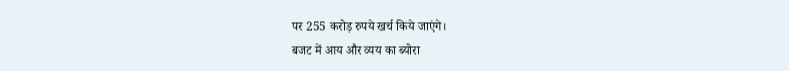पर 255 करोड़ रुपये खर्च किये जाएंगे।
बजट में आय और व्यय का ब्योरा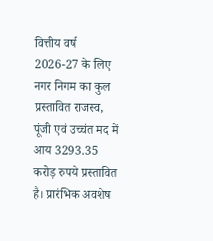वित्तीय वर्ष 2026-27 के लिए नगर निगम का कुल प्रस्तावित राजस्व, पूंजी एवं उच्चंत मद में आय 3293.35 करोड़ रुपये प्रस्तावित है। प्रारंभिक अवशेष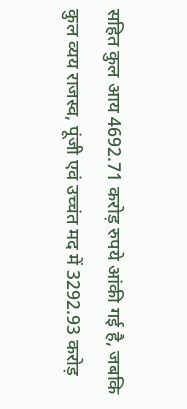सहित कुल आय 4692.71 करोड़ रुपये आंकी गई है, जबकि कुल व्यय राजस्व, पूंजी एवं उच्चंत मद में 3292.93 करोड़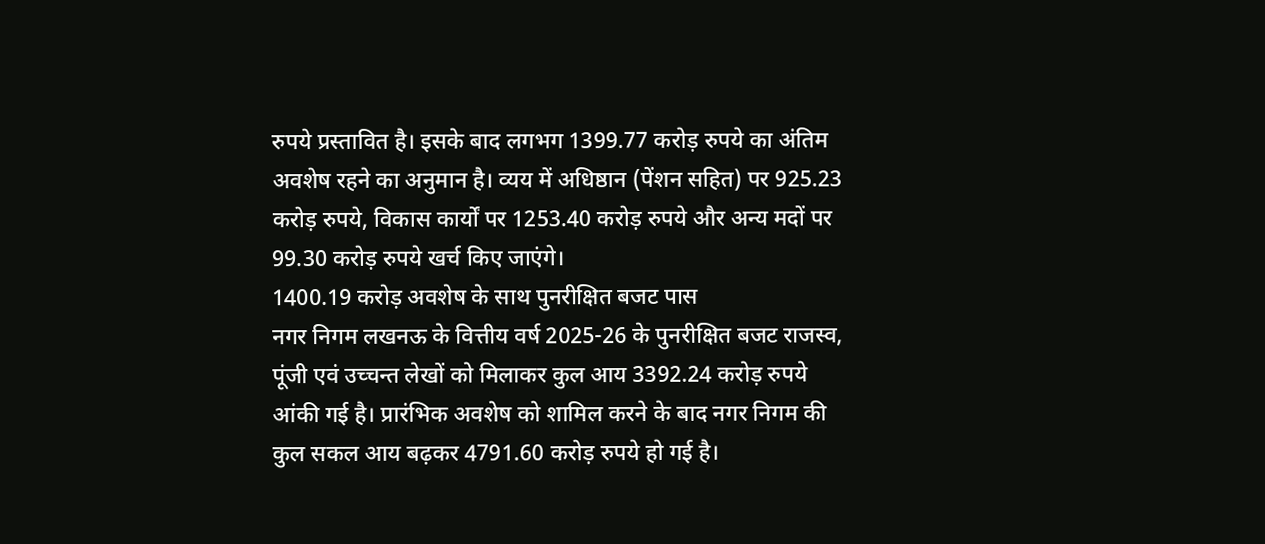रुपये प्रस्तावित है। इसके बाद लगभग 1399.77 करोड़ रुपये का अंतिम अवशेष रहने का अनुमान है। व्यय में अधिष्ठान (पेंशन सहित) पर 925.23 करोड़ रुपये, विकास कार्यों पर 1253.40 करोड़ रुपये और अन्य मदों पर 99.30 करोड़ रुपये खर्च किए जाएंगे।
1400.19 करोड़ अवशेष के साथ पुनरीक्षित बजट पास
नगर निगम लखनऊ के वित्तीय वर्ष 2025-26 के पुनरीक्षित बजट राजस्व, पूंजी एवं उच्चन्त लेखों को मिलाकर कुल आय 3392.24 करोड़ रुपये आंकी गई है। प्रारंभिक अवशेष को शामिल करने के बाद नगर निगम की कुल सकल आय बढ़कर 4791.60 करोड़ रुपये हो गई है।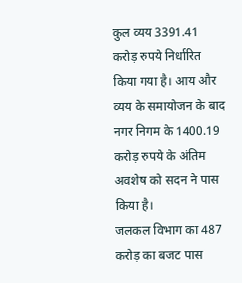कुल व्यय 3391.41 करोड़ रुपये निर्धारित किया गया है। आय और व्यय के समायोजन के बाद नगर निगम के 1400.19 करोड़ रुपये के अंतिम अवशेष को सदन ने पास किया है।
जलकल विभाग का 487 करोड़ का बजट पास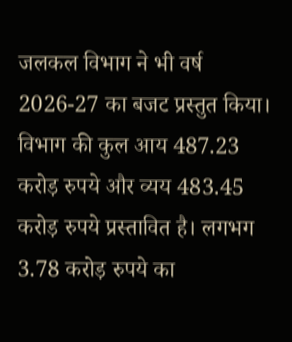जलकल विभाग ने भी वर्ष 2026-27 का बजट प्रस्तुत किया। विभाग की कुल आय 487.23 करोड़ रुपये और व्यय 483.45 करोड़ रुपये प्रस्तावित है। लगभग 3.78 करोड़ रुपये का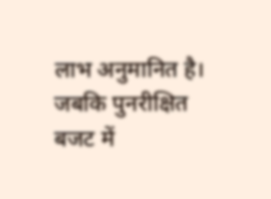लाभ अनुमानित है। जबकि पुनरीक्षित बजट में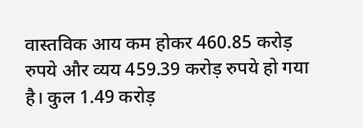वास्तविक आय कम होकर 460.85 करोड़ रुपये और व्यय 459.39 करोड़ रुपये हो गया है। कुल 1.49 करोड़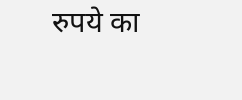रुपये का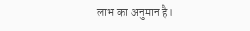लाभ का अनुमान है।